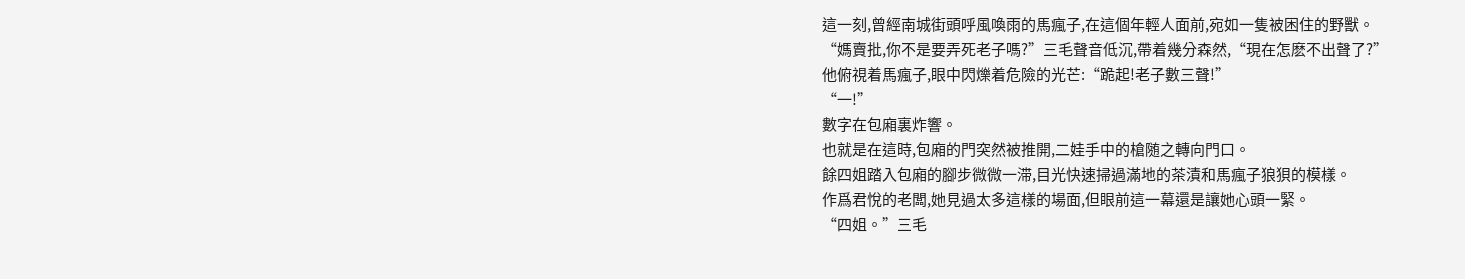這一刻,曾經南城街頭呼風喚雨的馬瘋子,在這個年輕人面前,宛如一隻被困住的野獸。
“媽賣批,你不是要弄死老子嗎?”三毛聲音低沉,帶着幾分森然,“現在怎麽不出聲了?”
他俯視着馬瘋子,眼中閃爍着危險的光芒:“跪起!老子數三聲!”
“一!”
數字在包廂裏炸響。
也就是在這時,包廂的門突然被推開,二娃手中的槍随之轉向門口。
餘四姐踏入包廂的腳步微微一滞,目光快速掃過滿地的茶漬和馬瘋子狼狽的模樣。
作爲君悅的老闆,她見過太多這樣的場面,但眼前這一幕還是讓她心頭一緊。
“四姐。”三毛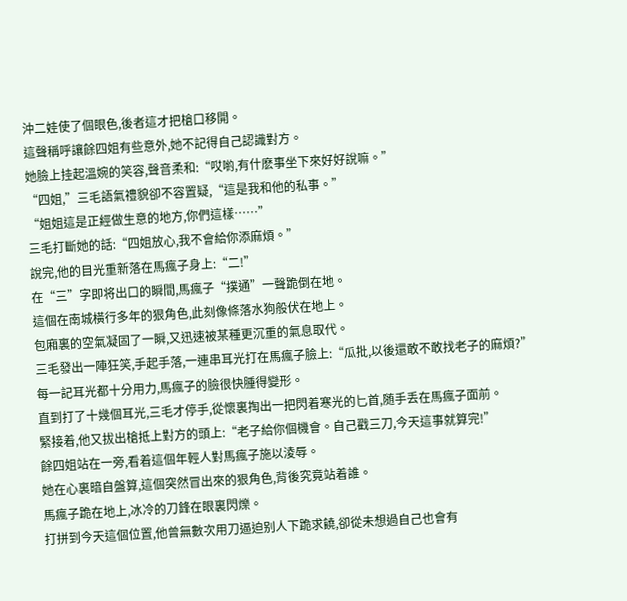沖二娃使了個眼色,後者這才把槍口移開。
這聲稱呼讓餘四姐有些意外,她不記得自己認識對方。
她臉上挂起溫婉的笑容,聲音柔和:“哎喲,有什麽事坐下來好好說嘛。”
“四姐,”三毛語氣禮貌卻不容置疑,“這是我和他的私事。”
“姐姐這是正經做生意的地方,你們這樣……”
三毛打斷她的話:“四姐放心,我不會給你添麻煩。”
說完,他的目光重新落在馬瘋子身上:“二!”
在“三”字即将出口的瞬間,馬瘋子“撲通”一聲跪倒在地。
這個在南城橫行多年的狠角色,此刻像條落水狗般伏在地上。
包廂裏的空氣凝固了一瞬,又迅速被某種更沉重的氣息取代。
三毛發出一陣狂笑,手起手落,一連串耳光打在馬瘋子臉上:“瓜批,以後還敢不敢找老子的麻煩?”
每一記耳光都十分用力,馬瘋子的臉很快腫得變形。
直到打了十幾個耳光,三毛才停手,從懷裏掏出一把閃着寒光的匕首,随手丢在馬瘋子面前。
緊接着,他又拔出槍抵上對方的頭上:“老子給你個機會。自己戳三刀,今天這事就算完!”
餘四姐站在一旁,看着這個年輕人對馬瘋子施以淩辱。
她在心裏暗自盤算,這個突然冒出來的狠角色,背後究竟站着誰。
馬瘋子跪在地上,冰冷的刀鋒在眼裏閃爍。
打拼到今天這個位置,他曾無數次用刀逼迫别人下跪求饒,卻從未想過自己也會有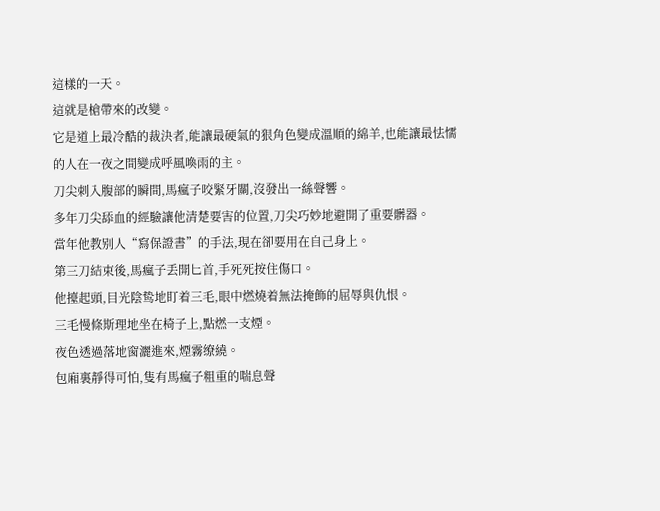這樣的一天。
這就是槍帶來的改變。
它是道上最冷酷的裁決者,能讓最硬氣的狠角色變成溫順的綿羊,也能讓最怯懦的人在一夜之間變成呼風喚雨的主。
刀尖刺入腹部的瞬間,馬瘋子咬緊牙關,沒發出一絲聲響。
多年刀尖舔血的經驗讓他清楚要害的位置,刀尖巧妙地避開了重要髒器。
當年他教别人“寫保證書”的手法,現在卻要用在自己身上。
第三刀結束後,馬瘋子丢開匕首,手死死按住傷口。
他擡起頭,目光陰鸷地盯着三毛,眼中燃燒着無法掩飾的屈辱與仇恨。
三毛慢條斯理地坐在椅子上,點燃一支煙。
夜色透過落地窗灑進來,煙霧缭繞。
包廂裏靜得可怕,隻有馬瘋子粗重的喘息聲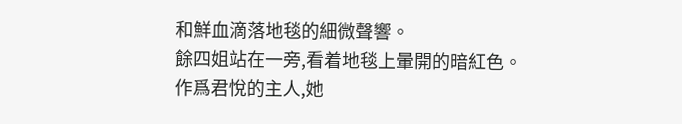和鮮血滴落地毯的細微聲響。
餘四姐站在一旁,看着地毯上暈開的暗紅色。
作爲君悅的主人,她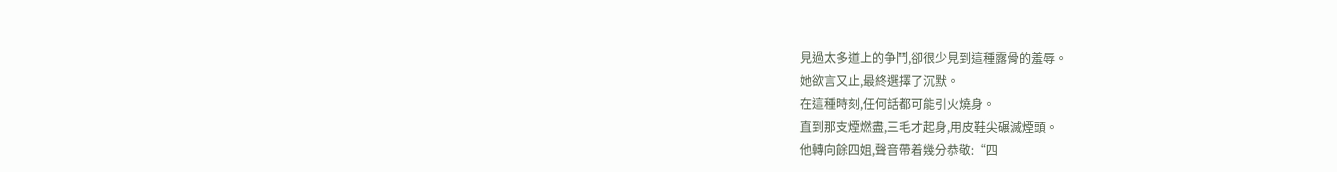見過太多道上的争鬥,卻很少見到這種露骨的羞辱。
她欲言又止,最終選擇了沉默。
在這種時刻,任何話都可能引火燒身。
直到那支煙燃盡,三毛才起身,用皮鞋尖碾滅煙頭。
他轉向餘四姐,聲音帶着幾分恭敬:“四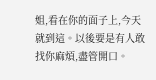姐,看在你的面子上,今天就到這。以後要是有人敢找你麻煩,盡管開口。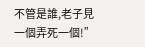不管是誰,老子見一個弄死一個!”